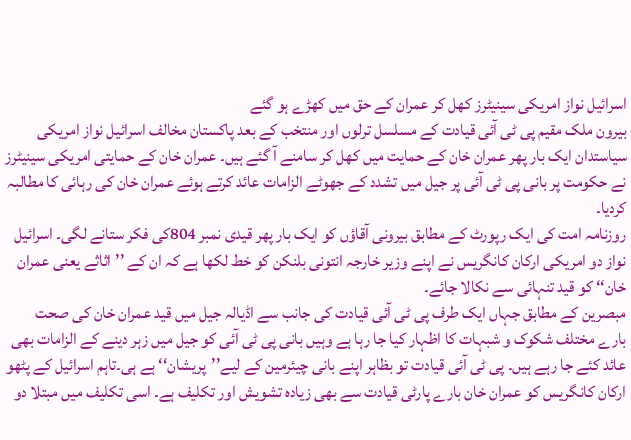اسرائیل نواز امریکی سینیٹرز کھل کر عمران کے حق میں کھڑے ہو گئے
بیرون ملک مقیم پی ٹی آئی قیادت کے مسلسل ترلوں اور منتخب کے بعد پاکستان مخالف اسرائیل نواز امریکی سیاستدان ایک بار پھر عمران خان کے حمایت میں کھل کر سامنے آ گئے ہیں۔ عمران خان کے حمایتی امریکی سینیٹرز نے حکومت پر بانی پی ٹی آئی پر جیل میں تشدد کے جھوٹے الزامات عائد کرتے ہوئے عمران خان کی رہائی کا مطالبہ کردیا۔
روزنامہ امت کی ایک رپورٹ کے مطابق بیرونی آقاؤں کو ایک بار پھر قیدی نمبر 804کی فکر ستانے لگی۔ اسرائیل نواز دو امریکی ارکان کانگریس نے اپنے وزیر خارجہ انتونی بلنکن کو خط لکھا ہے کہ ان کے ’’اثاثے یعنی عمران خان‘‘ کو قید تنہائی سے نکالا جائے۔
مبصرین کے مطابق جہاں ایک طرف پی ٹی آئی قیادت کی جانب سے اڈیالہ جیل میں قید عمران خان کی صحت بارے مختلف شکوک و شبہات کا اظہار کیا جا رہا ہے وہیں بانی پی ٹی آئی کو جیل میں زہر دینے کے الزامات بھی عائد کئے جا رہے ہیں۔ پی ٹی آئی قیادت تو بظاہر اپنے بانی چیئرمین کے لیے’’پریشان‘‘ ہے ہی۔تاہم اسرائیل کے پٹھو ارکان کانگریس کو عمران خان بارے پارٹی قیادت سے بھی زیادہ تشویش اور تکلیف ہے۔ اسی تکلیف میں مبتلا دو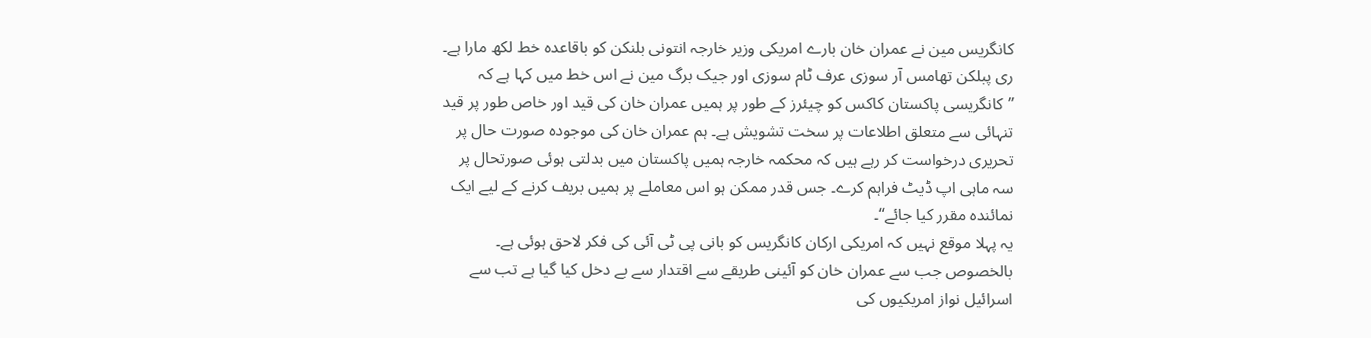کانگریس مین نے عمران خان بارے امریکی وزیر خارجہ انتونی بلنکن کو باقاعدہ خط لکھ مارا ہے۔
ری پبلکن تھامس آر سوزی عرف ٹام سوزی اور جیک برگ مین نے اس خط میں کہا ہے کہ ’’کانگریسی پاکستان کاکس کو چیئرز کے طور پر ہمیں عمران خان کی قید اور خاص طور پر قید تنہائی سے متعلق اطلاعات پر سخت تشویش ہے۔ ہم عمران خان کی موجودہ صورت حال پر تحریری درخواست کر رہے ہیں کہ محکمہ خارجہ ہمیں پاکستان میں بدلتی ہوئی صورتحال پر سہ ماہی اپ ڈیٹ فراہم کرے۔ جس قدر ممکن ہو اس معاملے پر ہمیں بریف کرنے کے لیے ایک نمائندہ مقرر کیا جائے‘‘۔
یہ پہلا موقع نہیں کہ امریکی ارکان کانگریس کو بانی پی ٹی آئی کی فکر لاحق ہوئی ہے۔ بالخصوص جب سے عمران خان کو آئینی طریقے سے اقتدار سے بے دخل کیا گیا ہے تب سے اسرائیل نواز امریکیوں کی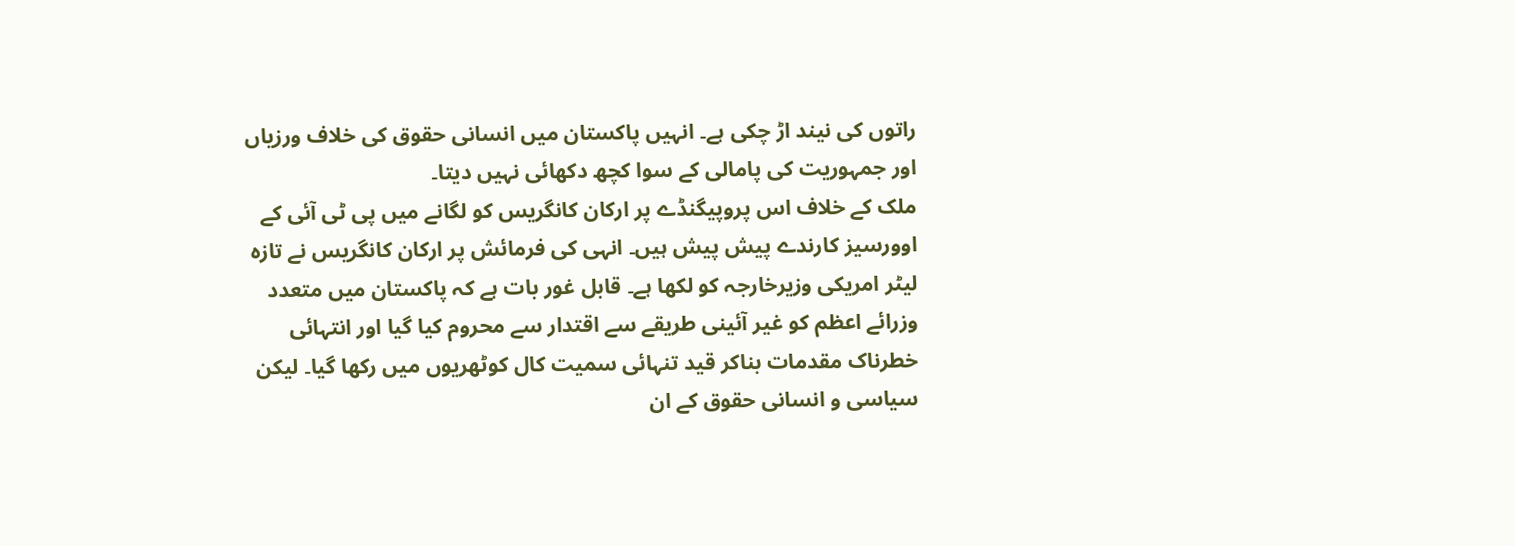راتوں کی نیند اڑ چکی ہے۔ انہیں پاکستان میں انسانی حقوق کی خلاف ورزیاں اور جمہوریت کی پامالی کے سوا کچھ دکھائی نہیں دیتا۔
ملک کے خلاف اس پروپیگنڈے پر ارکان کانگریس کو لگانے میں پی ٹی آئی کے اوورسیز کارندے پیش پیش ہیں۔ انہی کی فرمائش پر ارکان کانگریس نے تازہ لیٹر امریکی وزیرخارجہ کو لکھا ہے۔ قابل غور بات ہے کہ پاکستان میں متعدد وزرائے اعظم کو غیر آئینی طریقے سے اقتدار سے محروم کیا گیا اور انتہائی خطرناک مقدمات بناکر قید تنہائی سمیت کال کوٹھریوں میں رکھا گیا۔ لیکن سیاسی و انسانی حقوق کے ان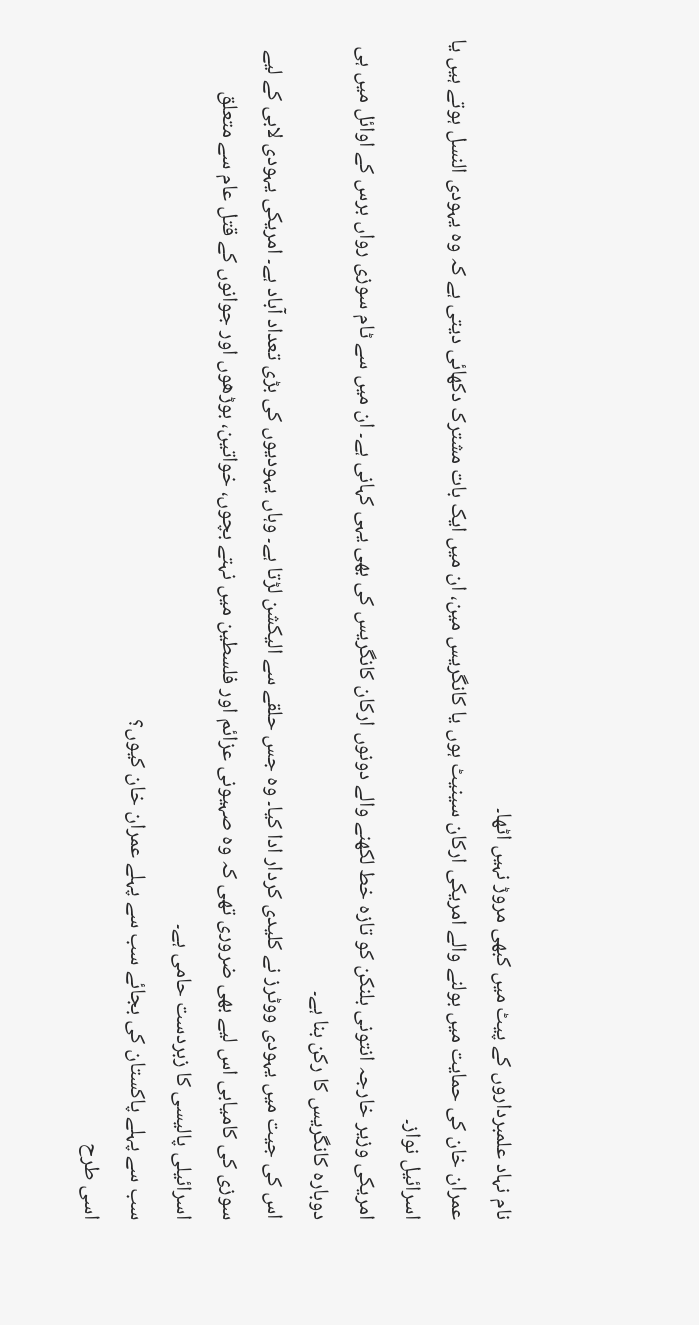نام نہاد علمبرداروں کے پیٹ میں کبھی مروڑ نہیں اٹھا۔
عمران خان کی حمایت میں بولنے والے امریکی ارکان سینیٹ ہوں یا کانگریس مین، ان میں ایک بات مشترک دکھائی دیتی ہے کہ وہ یہودی النسل ہوتے ہیں یا اسرائیل نواز۔
امریکی وزیر خارجہ انتونی بلنکن کو تازہ خط لکھنے والے دونوں ارکان کانگریس کی بھی یہی کہانی ہے۔ ان میں سے ٹام سوزی رواں برس کے اوائل میں ہی دوبارہ کانگریس کا رکن بنا ہے۔
اس کی جیت میں یہودی ووٹرز نے کلیدی کردار ادا کیا۔ وہ جس حلقے سے الیکشن لڑتا ہے۔ وہاں یہودیوں کی بڑی تعداد آباد ہے۔ امریکی یہودی لابی کے لیے سوزی کی کامیابی اس لیے بھی ضروری تھی کہ وہ صہیونی عزائم اور فلسطین میں نہتے بچوں، خواتین، بوڑھوں اور جوانوں کے قتل عام سے متعلق اسرائیلی پالیسی کا زبردست حامی ہے۔
سب سے پہلے پاکستان کی بجائے سب سے پہلے عمران خان کیوں؟
اسی طرح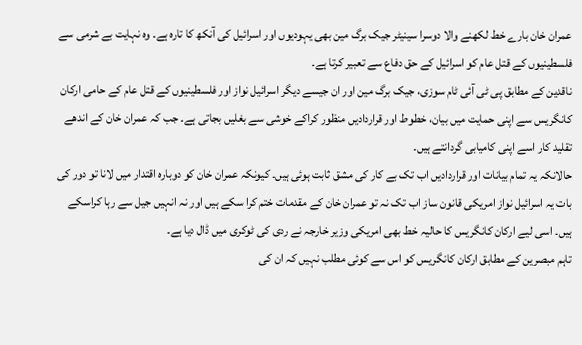عمران خان بارے خط لکھنے والا دوسرا سینیٹر جیک برگ مین بھی یہودیوں اور اسرائیل کی آنکھ کا تارہ ہے۔ وہ نہایت بے شرمی سے فلسطینیوں کے قتل عام کو اسرائیل کے حق دفاع سے تعبیر کرتا ہے۔
ناقدین کے مطابق پی ٹی آئی ٹام سوزی، جیک برگ مین اور ان جیسے دیگر اسرائیل نواز اور فلسطینیوں کے قتل عام کے حامی ارکان کانگریس سے اپنی حمایت میں بیان، خطوط اور قراردادیں منظور کراکے خوشی سے بغلیں بجاتی ہے۔ جب کہ عمران خان کے اندھے تقلید کار اسے اپنی کامیابی گردانتے ہیں۔
حالانکہ یہ تمام بیانات اور قراردادیں اب تک بے کار کی مشق ثابت ہوئی ہیں۔ کیونکہ عمران خان کو دوبارہ اقتدار میں لانا تو دور کی بات یہ اسرائیل نواز امریکی قانون ساز اب تک نہ تو عمران خان کے مقدمات ختم کرا سکے ہیں اور نہ انہیں جیل سے رہا کراسکے ہیں۔ اسی لیے ارکان کانگریس کا حالیہ خط بھی امریکی وزیر خارجہ نے ردی کی ٹوکری میں ڈال دیا ہے۔
تاہم مبصرین کے مطابق ارکان کانگریس کو اس سے کوئی مطلب نہیں کہ ان کی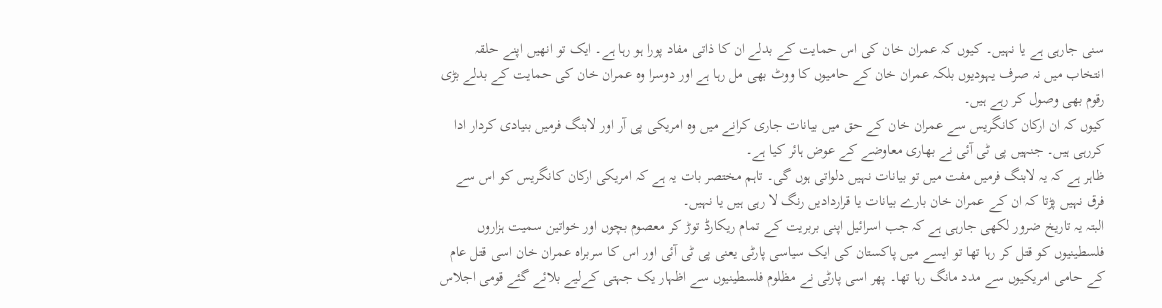سنی جارہی ہے یا نہیں۔ کیوں کہ عمران خان کی اس حمایت کے بدلے ان کا ذاتی مفاد پورا ہو رہا ہے۔ ایک تو انھیں اپنے حلقہ انتخاب میں نہ صرف یہودیوں بلکہ عمران خان کے حامیوں کا ووٹ بھی مل رہا ہے اور دوسرا وہ عمران خان کی حمایت کے بدلے بڑی رقوم بھی وصول کر رہے ہیں۔
کیوں کہ ان ارکان کانگریس سے عمران خان کے حق میں بیانات جاری کرانے میں وہ امریکی پی آر اور لابنگ فرمیں بنیادی کردار ادا کررہی ہیں۔ جنہیں پی ٹی آئی نے بھاری معاوضے کے عوض ہائر کیا ہے۔
ظاہر ہے کہ یہ لابنگ فرمیں مفت میں تو بیانات نہیں دلواتی ہوں گی۔ تاہم مختصر بات یہ ہے کہ امریکی ارکان کانگریس کو اس سے فرق نہیں پڑتا کہ ان کے عمران خان بارے بیانات یا قراردادیں رنگ لا رہی ہیں یا نہیں۔
البتہ یہ تاریخ ضرور لکھی جارہی ہے کہ جب اسرائیل اپنی بربریت کے تمام ریکارڈ توڑ کر معصوم بچوں اور خواتین سمیت ہزاروں فلسطینیوں کو قتل کر رہا تھا تو ایسے میں پاکستان کی ایک سیاسی پارٹی یعنی پی ٹی آئی اور اس کا سربراہ عمران خان اسی قتل عام کے حامی امریکیوں سے مدد مانگ رہا تھا۔ پھر اسی پارٹی نے مظلوم فلسطینیوں سے اظہار یک جہتی کےلیے بلائے گئے قومی اجلاس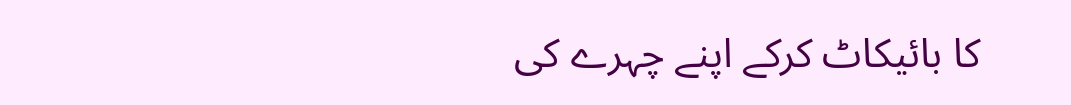کا بائیکاٹ کرکے اپنے چہرے کی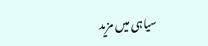سیاہی میں مزید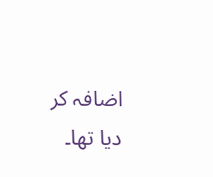اضافہ کر دیا تھا۔